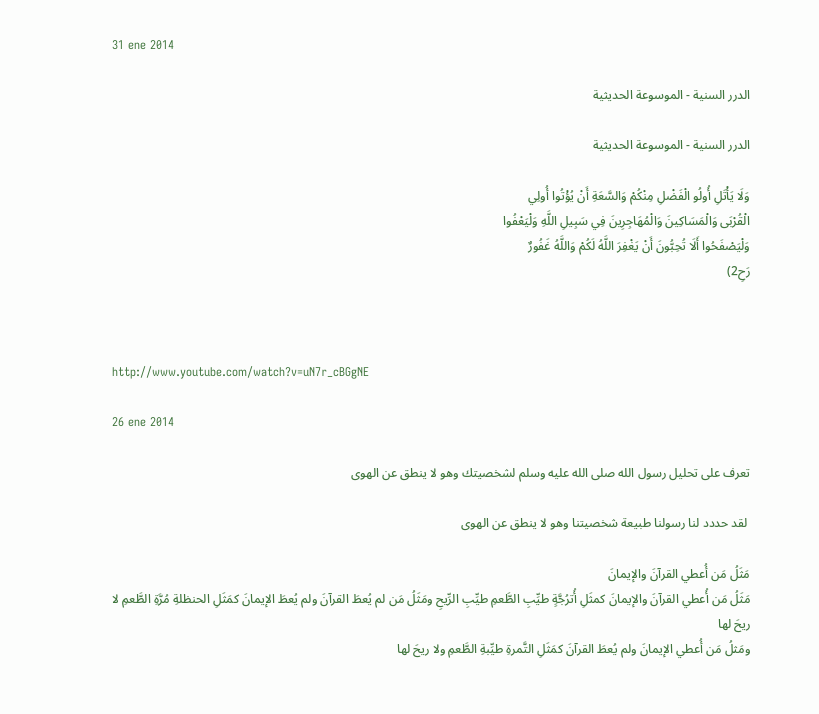31 ene 2014

الدرر السنية - الموسوعة الحديثية

الدرر السنية - الموسوعة الحديثية

وَلَا يَأْتَلِ أُولُو الْفَضْلِ مِنْكُمْ وَالسَّعَةِ أَنْ يُؤْتُوا أُولِي
الْقُرْبَى وَالْمَسَاكِينَ وَالْمُهَاجِرِينَ فِي سَبِيلِ اللَّهِ وَلْيَعْفُوا
وَلْيَصْفَحُوا أَلَا تُحِبُّونَ أَنْ يَغْفِرَ اللَّهُ لَكُمْ وَاللَّهُ غَفُورٌ
رَحِ2)



http://www.youtube.com/watch?v=uN7r_cBGgNE

26 ene 2014

تعرف على تحليل رسول الله صلى الله عليه وسلم لشخصيتك وهو لا ينطق عن الهوى

 لقد حددد لنا رسولنا طبيعة شخصيتنا وهو لا ينطق عن الهوى

مَثَلُ مَن أُعطي القرآنَ والإيمانَ
مَثَلُ مَن أُعطي القرآنَ والإيمانَ كمثَلِ أُترُجَّةٍ طيِّبِ الطَّعمِ طيِّبِ الرِّيحِ ومَثَلُ مَن لم يُعطَ القرآنَ ولم يُعطَ الإيمانَ كمَثَلِ الحنظلةِ مُرَّةِ الطَّعمِ لا ريحَ لها
ومَثلُ مَن أُعطي الإيمانَ ولم يُعطَ القرآنَ كمَثَلِ التَّمرةِ طيِّبةِ الطَّعمِ ولا ريحَ لها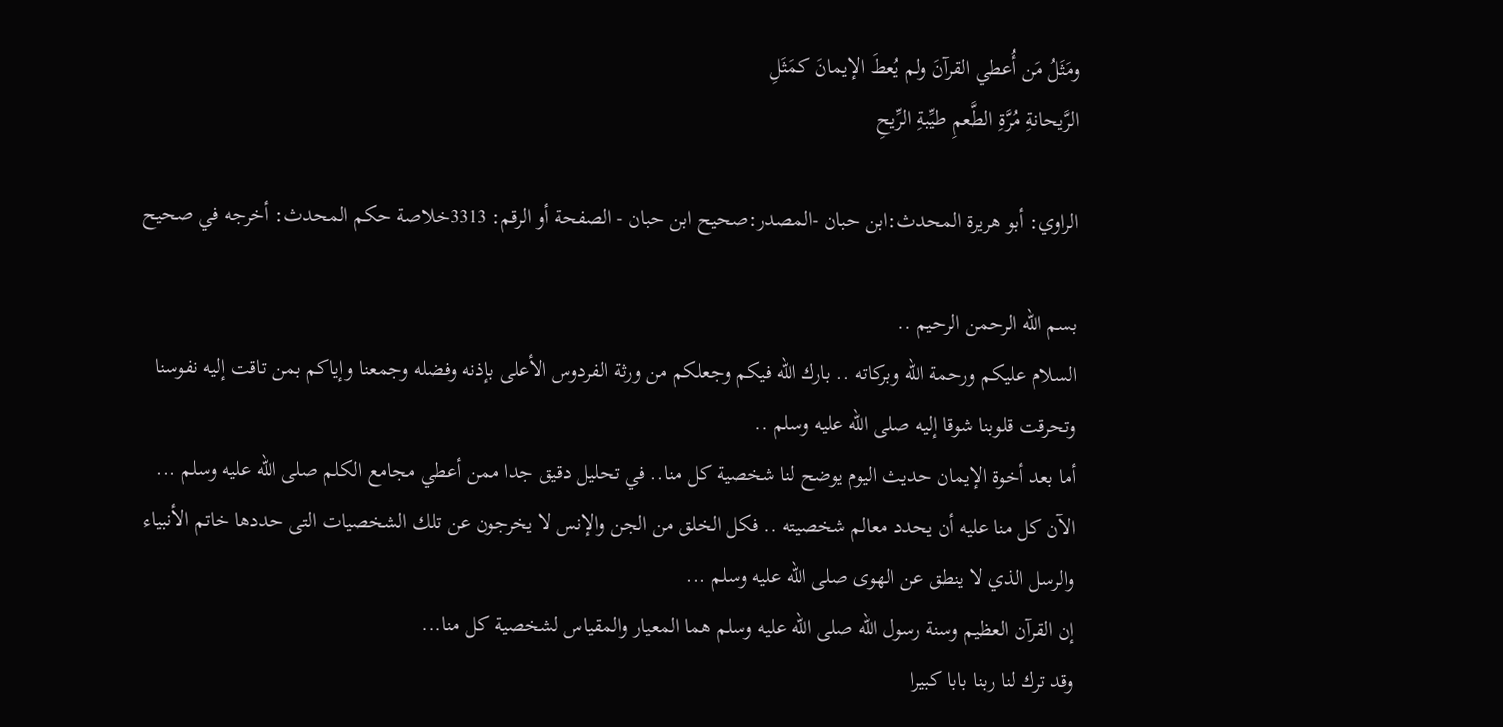ومَثَلُ مَن أُعطي القرآنَ ولم يُعطَ الإيمانَ كمَثَلِ
الرَّيحانةِ مُرَّةِ الطَّعمِ طيِّبةِ الرِّيحِ

الراوي: أبو هريرة المحدث:ابن حبان -المصدر:صحيح ابن حبان - الصفحة أو الرقم: 3313خلاصة حكم المحدث: أخرجه في صحيح

بسم الله الرحمن الرحيم ..
السلام عليكم ورحمة الله وبركاته .. بارك الله فيكم وجعلكم من ورثة الفردوس الأعلى بإذنه وفضله وجمعنا وإياكم بمن تاقت إليه نفوسنا وتحرقت قلوبنا شوقا إليه صلى الله عليه وسلم ..
أما بعد أخوة الإيمان حديث اليوم يوضح لنا شخصية كل منا.. في تحليل دقيق جدا ممن أعطي مجامع الكلم صلى الله عليه وسلم ...
الآن كل منا عليه أن يحدد معالم شخصيته .. فكل الخلق من الجن والإنس لا يخرجون عن تلك الشخصيات التى حددها خاتم الأنبياء والرسل الذي لا ينطق عن الهوى صلى الله عليه وسلم ...
إن القرآن العظيم وسنة رسول الله صلى الله عليه وسلم هما المعيار والمقياس لشخصية كل منا...
وقد ترك لنا ربنا بابا كبيرا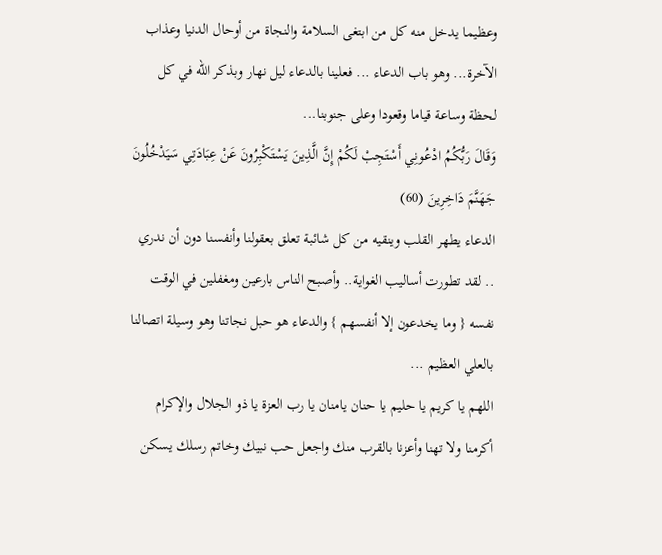وعظيما يدخل منه كل من ابتغى السلامة والنجاة من أوحال الدنيا وعذاب الآخرة... وهو باب الدعاء ... فعلينا بالدعاء ليل نهار وبذكر الله في كل لحظة وساعة قياما وقعودا وعلى جنوبنا...
وَقَالَ رَبُّكُمُ ادْعُونِي أَسْتَجِبْ لَكُمْ إِنَّ الَّذِينَ يَسْتَكْبِرُونَ عَنْ عِبَادَتِي سَيَدْخُلُونَ جَهَنَّمَ دَاخِرِينَ (60)
الدعاء يطهر القلب وينقيه من كل شائبة تعلق بعقولنا وأنفسنا دون أن ندري .. لقد تطورت أساليب الغواية.. وأصبح الناس بارعين ومغفلين في الوقت نفسه { وما يخدعون إلا أنفسهم } والدعاء هو حبل نجاتنا وهو وسيلة اتصالنا بالعلي العظيم ...
اللهم يا كريم يا حليم يا حنان يامنان يا رب العزة يا ذو الجلال والإكرام أكرمنا ولا تهنا وأعزنا بالقرب منك واجعل حب نبيك وخاتم رسلك يسكن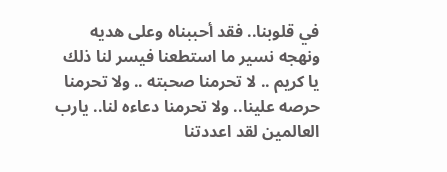في قلوبنا.. فقد أحببناه وعلى هديه ونهجه نسير ما استطعنا فيسر لنا ذلك يا كريم .. لا تحرمنا صحبته .. ولا تحرمنا حرصه علينا.. ولا تحرمنا دعاءه لنا.. يارب العالمين لقد اعددتنا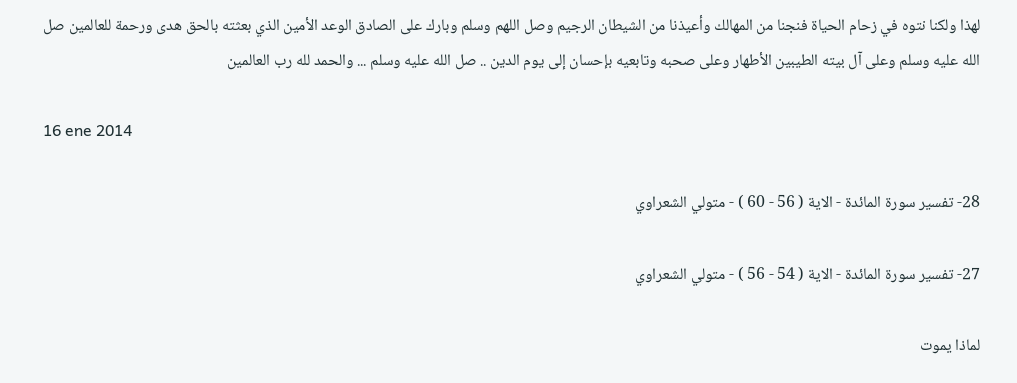لهذا ولكنا نتوه في زحام الحياة فنجنا من المهالك وأعيذنا من الشيطان الرجيم وصل اللهم وسلم وبارك على الصادق الوعد الأمين الذي بعثته بالحق هدى ورحمة للعالمين صل الله عليه وسلم وعلى آل بيته الطيبين الأطهار وعلى صحبه وتابعيه بإحسان إلى يوم الدين .. صل الله عليه وسلم ... والحمد لله رب العالمين

16 ene 2014

28- تفسير سورة المائدة - الاية ( 56 - 60 ) - متولي الشعراوي

27- تفسير سورة المائدة - الاية ( 54 - 56 ) - متولي الشعراوي

لماذا يموت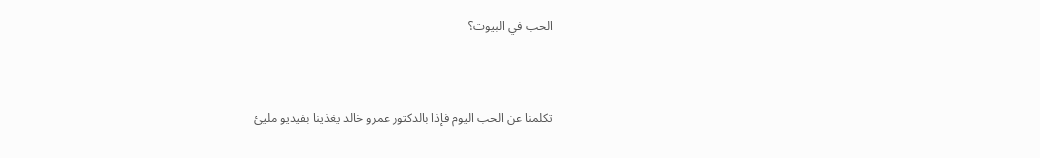الحب في البيوت؟



تكلمنا عن الحب اليوم فإذا بالدكتور عمرو خالد يغذينا بفيديو مليئ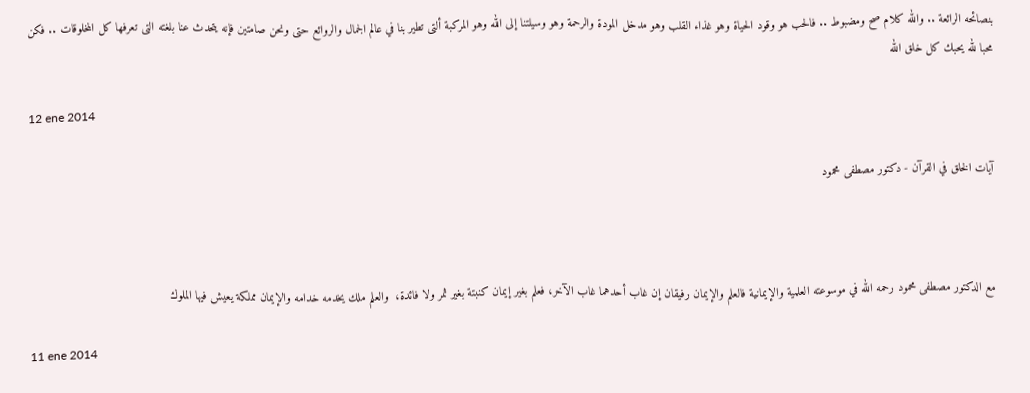بنصائحه الرائعة .. والله كلام صح ومضبوط .. فالحب هو وقود الحياة وهو غذاء القلب وهو مدخل المودة والرحمة وهو وسيلتنا إلى الله وهو المركبة ألتى تطير بنا في عالم الجمال والروائع حتى ونحن صامتين فإنه يتحدث عنا بلغته التى تعرفها كل المخلوقات .. فكن محبا لله يحبك كل خلق الله

12 ene 2014

آيات الخلق في القرآن - دكتور مصطفى محمود



مع الدكتور مصطفى محمود رحمه الله في موسوعته العلمية والإيمانية فالعلم والإيمان رفيقان إن غاب أحدهما غاب الآخر، فعلم بغير إيمان كنبتة بغير ثمر ولا فائدة،  والعلم ملك يخدمه خدامه والإيمان مملكة يعيش فيها الملوك

11 ene 2014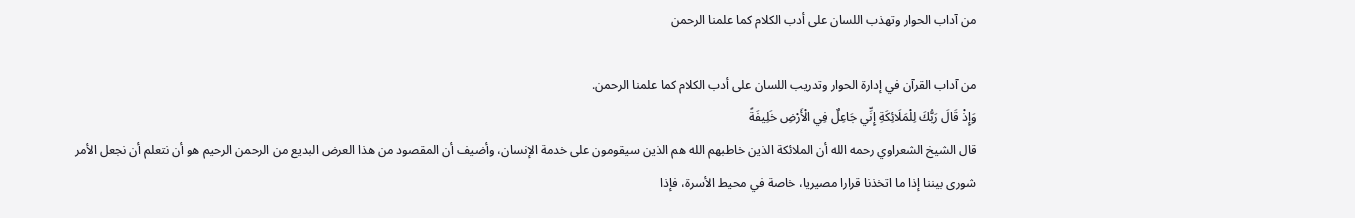من آداب الحوار وتهذب اللسان على أدب الكلام كما علمنا الرحمن

من آداب القرآن في إدارة الحوار وتدريب اللسان على أدب الكلام كما علمنا الرحمن.
وَإِذْ قَالَ رَبُّكَ لِلْمَلَائِكَةِ إِنِّي جَاعِلٌ فِي الْأَرْضِ خَلِيفَةً
قال الشيخ الشعراوي رحمه الله أن الملائكة الذين خاطبهم الله هم الذين سيقومون على خدمة الإنسان، وأضيف أن المقصود من هذا العرض البديع من الرحمن الرحيم هو أن نتعلم أن نجعل الأمر شورى بيننا إذا ما اتخذنا قرارا مصيريا، خاصة في محيط الأسرة، فإذا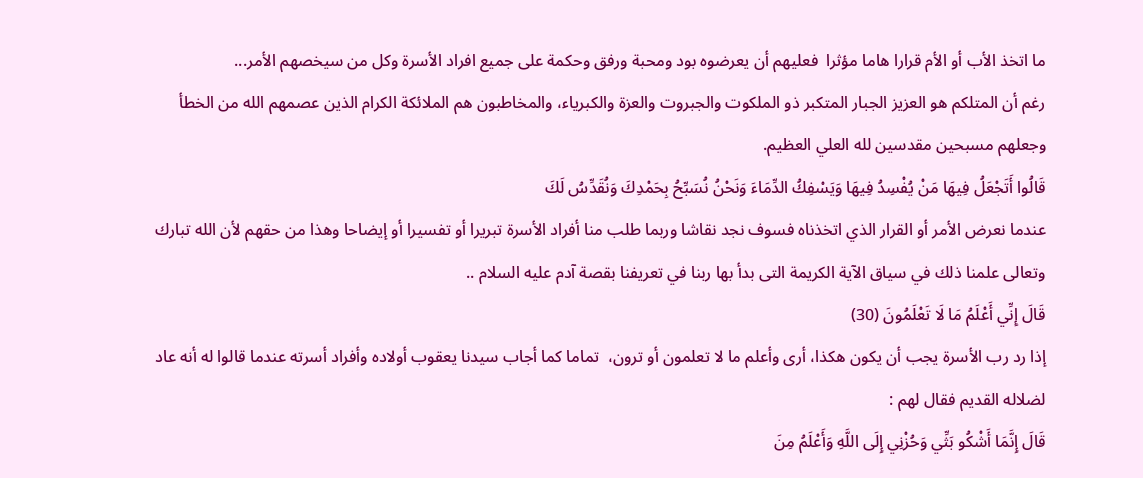ما اتخذ الأب أو الأم قرارا هاما مؤثرا  فعليهم أن يعرضوه بود ومحبة ورفق وحكمة على جميع افراد الأسرة وكل من سيخصهم الأمر...
رغم أن المتلكم هو العزيز الجبار المتكبر ذو الملكوت والجبروت والعزة والكبرياء، والمخاطبون هم الملائكة الكرام الذين عصمهم الله من الخطأ وجعلهم مسبحين مقدسين لله العلي العظيم.
قَالُوا أَتَجْعَلُ فِيهَا مَنْ يُفْسِدُ فِيهَا وَيَسْفِكُ الدِّمَاءَ وَنَحْنُ نُسَبِّحُ بِحَمْدِكَ وَنُقَدِّسُ لَكَ
عندما نعرض الأمر أو القرار الذي اتخذناه فسوف نجد نقاشا وربما طلب منا أفراد الأسرة تبريرا أو تفسيرا أو إيضاحا وهذا من حقهم لأن الله تبارك وتعالى علمنا ذلك في سياق الآية الكريمة التى بدأ بها ربنا في تعريفنا بقصة آدم عليه السلام ..
قَالَ إِنِّي أَعْلَمُ مَا لَا تَعْلَمُونَ (30)
إذا رد رب الأسرة يجب أن يكون هكذا، أرى وأعلم ما لا تعلمون أو ترون،  تماما كما أجاب سيدنا يعقوب أولاده وأفراد أسرته عندما قالوا له أنه عاد لضلاله القديم فقال لهم :
قَالَ إِنَّمَا أَشْكُو بَثِّي وَحُزْنِي إِلَى اللَّهِ وَأَعْلَمُ مِنَ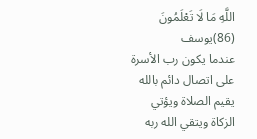اللَّهِ مَا لَا تَعْلَمُونَ (86)يوسف
عندما يكون رب الأسرة على اتصال دائم بالله يقيم الصلاة ويؤتي الزكاة ويتقي الله ربه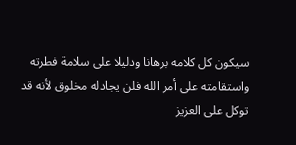سيكون كل كلامه برهانا ودليلا على سلامة فطرته واستقامته على أمر الله فلن يجادله مخلوق لأنه قد توكل على العزيز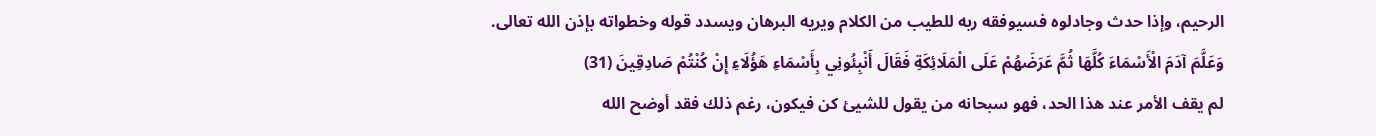الرحيم، وإذا حدث وجادلوه فسيوفقه ربه للطيب من الكلام ويريه البرهان ويسدد قوله وخطواته بإذن الله تعالى.
وَعَلَّمَ آدَمَ الْأَسْمَاءَ كُلَّهَا ثُمَّ عَرَضَهُمْ عَلَى الْمَلَائِكَةِ فَقَالَ أَنْبِئُونِي بِأَسْمَاءِ هَؤُلَاءِ إِنْ كُنْتُمْ صَادِقِينَ (31)
لم يقف الأمر عند هذا الحد، فهو سبحانه من يقول للشيئ كن فيكون، رغم ذلك فقد أوضح الله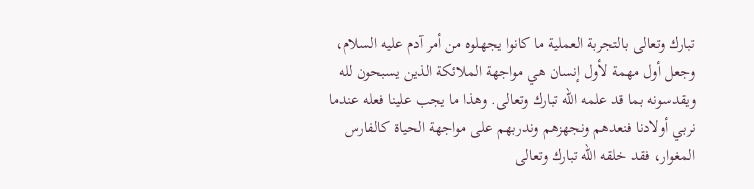تبارك وتعالى بالتجربة العملية ما كانوا يجهلوه من أمر آدم عليه السلام، وجعل أول مهمة لأول إنسان هي مواجهة الملائكة الذين يسبحون لله ويقدسونه بما قد علمه الله تبارك وتعالى. وهذا ما يجب علينا فعله عندما نربي أولادنا فنعدهم ونجهزهم وندربهم على مواجهة الحياة كالفارس المغوار، فقد خلقه الله تبارك وتعالى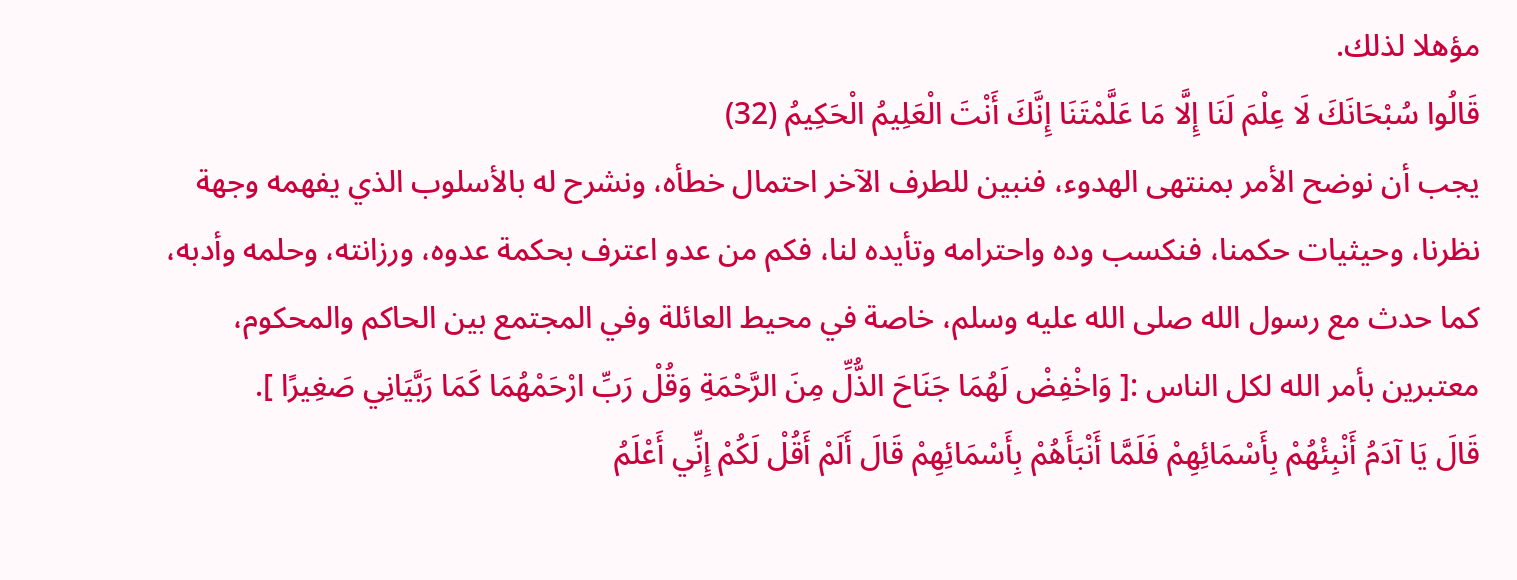مؤهلا لذلك.
قَالُوا سُبْحَانَكَ لَا عِلْمَ لَنَا إِلَّا مَا عَلَّمْتَنَا إِنَّكَ أَنْتَ الْعَلِيمُ الْحَكِيمُ (32)
يجب أن نوضح الأمر بمنتهى الهدوء، فنبين للطرف الآخر احتمال خطأه، ونشرح له بالأسلوب الذي يفهمه وجهة نظرنا، وحيثيات حكمنا، فنكسب وده واحترامه وتأيده لنا، فكم من عدو اعترف بحكمة عدوه، ورزانته، وحلمه وأدبه، كما حدث مع رسول الله صلى الله عليه وسلم، خاصة في محيط العائلة وفي المجتمع بين الحاكم والمحكوم، معتبرين بأمر الله لكل الناس :[ وَاخْفِضْ لَهُمَا جَنَاحَ الذُّلِّ مِنَ الرَّحْمَةِ وَقُلْ رَبِّ ارْحَمْهُمَا كَمَا رَبَّيَانِي صَغِيرًا ].
قَالَ يَا آدَمُ أَنْبِئْهُمْ بِأَسْمَائِهِمْ فَلَمَّا أَنْبَأَهُمْ بِأَسْمَائِهِمْ قَالَ أَلَمْ أَقُلْ لَكُمْ إِنِّي أَعْلَمُ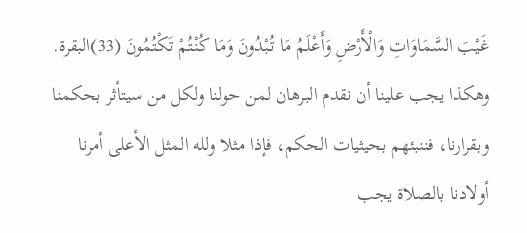غَيْبَ السَّمَاوَاتِ وَالْأَرْضِ وَأَعْلَمُ مَا تُبْدُونَ وَمَا كُنْتُمْ تَكْتُمُونَ (33)البقرة.
وهكذا يجب علينا أن نقدم البرهان لمن حولنا ولكل من سيتأثر بحكمنا وبقرارنا، فننبئهم بحيثيات الحكم، فإذا مثلا ولله المثل الأعلى أمرنا أولادنا بالصلاة يجب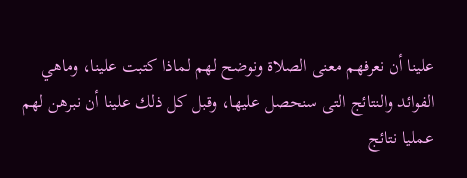علينا أن نعرفهم معنى الصلاة ونوضح لهم لماذا كتبت علينا، وماهي الفوائد والنتائج التى سنحصل عليها، وقبل كل ذلك علينا أن نبرهن لهم عمليا نتائج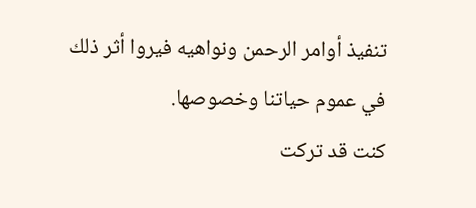تنفيذ أوامر الرحمن ونواهيه فيروا أثر ذلك في عموم حياتنا وخصوصها.
كنت قد تركت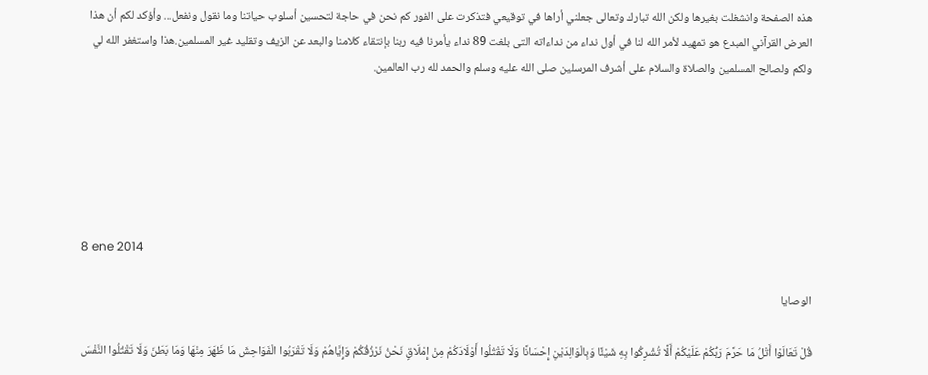هذه الصفحة وانشغلت بغيرها ولكن الله تبارك وتعالى جعلني أراها في توقيعي فتذكرت على الفور كم نحن في حاجة لتحسين أسلوب حياتنا وما نقول ونفعل... وأؤكد لكم أن هذا العرض القرآني المبدع هو تمهيد لأمر الله لنا في أول نداء من نداءاته التى بلغت 89 نداء يأمرنا فيه ربنا بإنتقاء كلامنا والبعد عن الزيف وتقليد غير المسلمين.هذا واستغفر الله لي ولكم ولصالح المسلمين والصلاة والسلام على أشرف المرسلين صلى الله عليه وسلم والحمد لله رب العالمين.






8 ene 2014

الوصايا

قُلْ تَعَالَوْا أَتْلُ مَا حَرَّمَ رَبُّكُمْ عَلَيْكُمْ أَلَّا تُشْرِكُوا بِهِ شَيْئًا وَبِالْوَالِدَيْنِ إِحْسَانًا وَلَا تَقْتُلُوا أَوْلَادَكُمْ مِنْ إِمْلَاقٍ نَحْنُ نَرْزُقُكُمْ وَإِيَّاهُمْ وَلَا تَقْرَبُوا الْفَوَاحِشَ مَا ظَهَرَ مِنْهَا وَمَا بَطَنَ وَلَا تَقْتُلُوا النَّفْسَ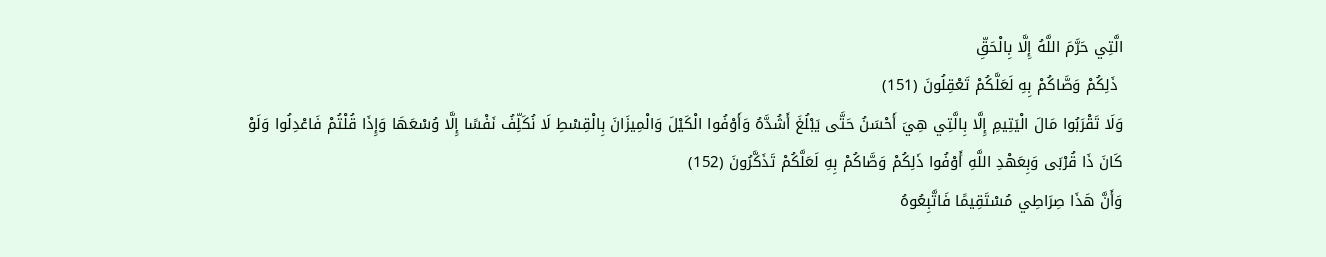الَّتِي حَرَّمَ اللَّهُ إِلَّا بِالْحَقِّ
 ذَلِكُمْ وَصَّاكُمْ بِهِ لَعَلَّكُمْ تَعْقِلُونَ (151)
وَلَا تَقْرَبُوا مَالَ الْيَتِيمِ إِلَّا بِالَّتِي هِيَ أَحْسَنُ حَتَّى يَبْلُغَ أَشُدَّهُ وَأَوْفُوا الْكَيْلَ وَالْمِيزَانَ بِالْقِسْطِ لَا نُكَلِّفُ نَفْسًا إِلَّا وُسْعَهَا وَإِذَا قُلْتُمْ فَاعْدِلُوا وَلَوْ كَانَ ذَا قُرْبَى وَبِعَهْدِ اللَّهِ أَوْفُوا ذَلِكُمْ وَصَّاكُمْ بِهِ لَعَلَّكُمْ تَذَكَّرُونَ (152)
وَأَنَّ هَذَا صِرَاطِي مُسْتَقِيمًا فَاتَّبِعُوهُ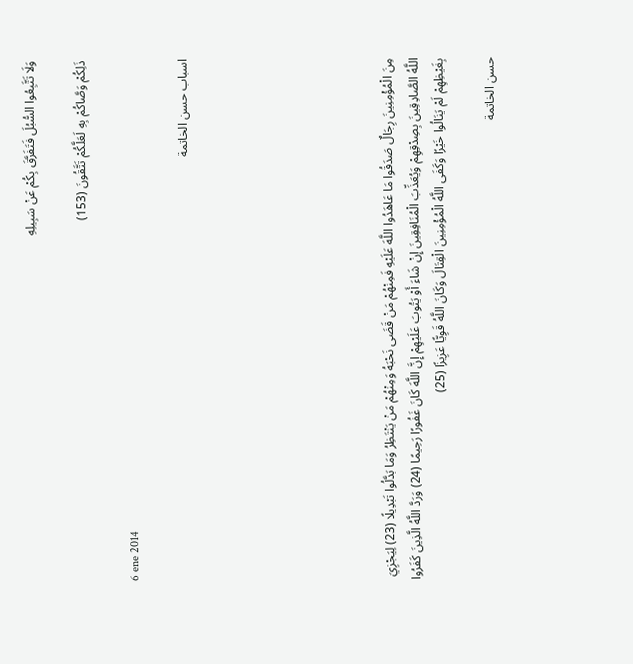وَلَا تَتَّبِعُوا السُّبُلَ فَتَفَرَّقَ بِكُمْ عَنْ سَبِيلِهِ

ذَلِكُمْ وَصَّاكُمْ بِهِ لَعَلَّكُمْ تَتَّقُونَ (153)

6 ene 2014

اسباب حسن الخاتمة







مِنَ الْمُؤْمِنِينَ رِجَالٌ صَدَقُوا مَا عَاهَدُوا اللَّهَ عَلَيْهِ فَمِنْهُمْ مَنْ قَضَى نَحْبَهُ وَمِنْهُمْ مَنْ يَنْتَظِرُ وَمَا بَدَّلُوا تَبْدِيلًا (23) لِيَجْزِيَ اللَّهُ الصَّادِقِينَ بِصِدْقِهِمْ وَيُعَذِّبَ الْمُنَافِقِينَ إِنْ شَاءَ أَوْ يَتُوبَ عَلَيْهِمْ إِنَّ اللَّهَ كَانَ غَفُورًا رَحِيمًا (24) وَرَدَّ اللَّهُ الَّذِينَ كَفَرُوا بِغَيْظِهِمْ لَمْ يَنَالُوا خَيْرًا وَكَفَى اللَّهُ الْمُؤْمِنِينَ الْقِتَالَ وَكَانَ اللَّهُ قَوِيًّا عَزِيزًا (25)

حسن الخاتمة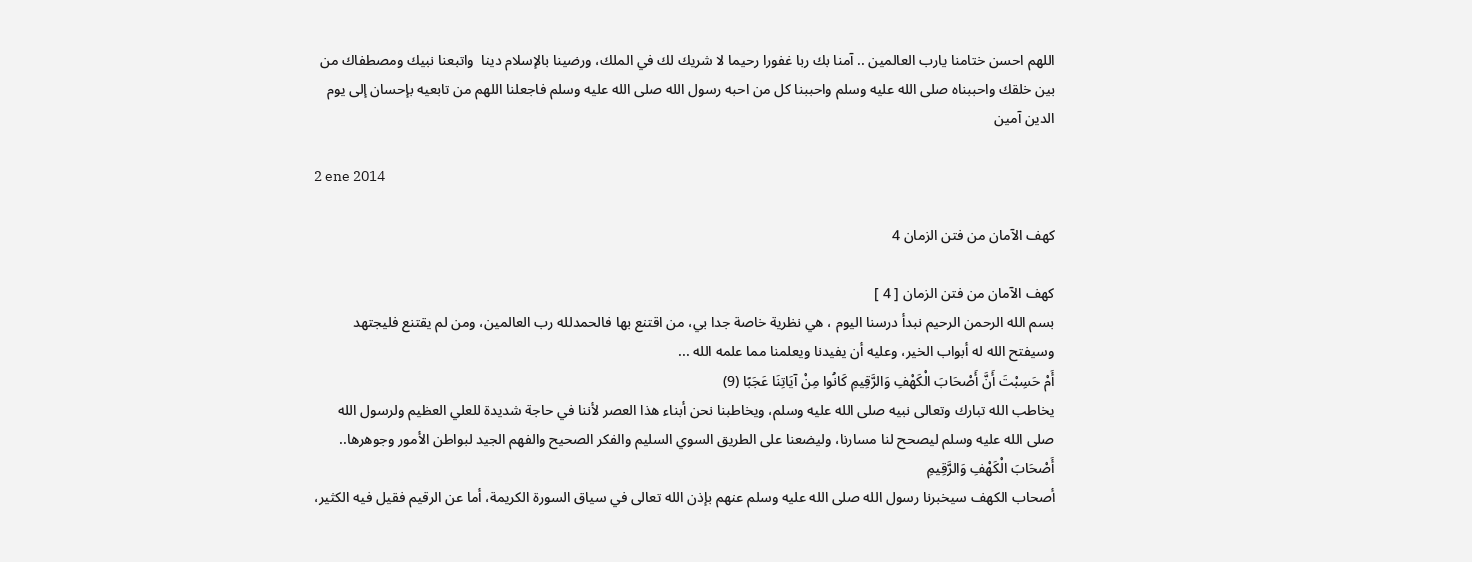اللهم احسن ختامنا يارب العالمين .. آمنا بك ربا غفورا رحيما لا شريك لك في الملك، ورضينا بالإسلام دينا  واتبعنا نبيك ومصطفاك من بين خلقك واحببناه صلى الله عليه وسلم واحببنا كل من احبه رسول الله صلى الله عليه وسلم فاجعلنا اللهم من تابعيه بإحسان إلى يوم الدين آمين

2 ene 2014

كهف الآمان من فتن الزمان 4

كهف الآمان من فتن الزمان [ 4 ]
بسم الله الرحمن الرحيم نبدأ درسنا اليوم ، هي نظرية خاصة جدا بي، من اقتنع بها فالحمدلله رب العالمين، ومن لم يقتنع فليجتهد وسيفتح الله له أبواب الخير، وعليه أن يفيدنا ويعلمنا مما علمه الله ...
أَمْ حَسِبْتَ أَنَّ أَصْحَابَ الْكَهْفِ وَالرَّقِيمِ كَانُوا مِنْ آيَاتِنَا عَجَبًا (9)
يخاطب الله تبارك وتعالى نبيه صلى الله عليه وسلم، ويخاطبنا نحن أبناء هذا العصر لأننا في حاجة شديدة للعلي العظيم ولرسول الله صلى الله عليه وسلم ليصحح لنا مسارنا، وليضعنا على الطريق السوي السليم والفكر الصحيح والفهم الجيد لبواطن الأمور وجوهرها..
أَصْحَابَ الْكَهْفِ وَالرَّقِيمِ
أصحاب الكهف سيخبرنا رسول الله صلى الله عليه وسلم عنهم بإذن الله تعالى في سياق السورة الكريمة، أما عن الرقيم فقيل فيه الكثير،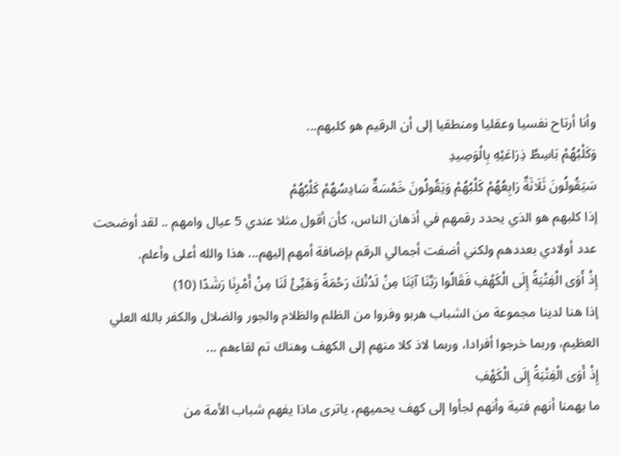وأنا أرتاح نفسيا وعقليا ومنطقيا إلى أن الرقيم هو كلبهم...
وَكَلْبُهُمْ بَاسِطٌ ذِرَاعَيْهِ بِالْوَصِيدِ
سَيَقُولُونَ ثَلَاثَةٌ رَابِعُهُمْ كَلْبُهُمْ وَيَقُولُونَ خَمْسَةٌ سَادِسُهُمْ كَلْبُهُمْ
إذا كلبهم هو الذي يحدد رقمهم في أذهان الناس، كأن أقول مثلا عندي 5 عيال وامهم .. لقد أوضحت عدد أولادي بعددهم ولكني أضفت أجمالي الرقم بإضافة أمهم إليهم... هذا والله أعلى وأعلم.
إِذْ أَوَى الْفِتْيَةُ إِلَى الْكَهْفِ فَقَالُوا رَبَّنَا آتِنَا مِنْ لَدُنْكَ رَحْمَةً وَهَيِّئْ لَنَا مِنْ أَمْرِنَا رَشَدًا (10)
إذا هنا لدينا مجموعة من الشباب هربو وفروا من الظلم والظلام والجور والضلال والكفر بالله العلي العظيم، وربما خرجوا أفرادا، وربما لاذ كلا منهم إلى الكهف وهناك تم لقاءهم ...
إِذْ أَوَى الْفِتْيَةُ إِلَى الْكَهْفِ
ما يهمنا أنهم فتية وأنهم لجأوا إلى كهف يحميهم، ياترى ماذا يفهم شباب الأمة من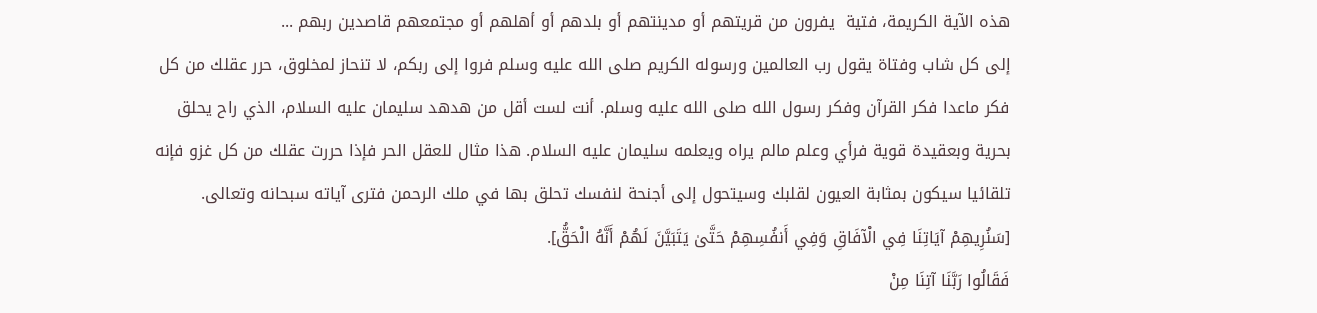هذه الآية الكريمة، فتية  يفرون من قريتهم أو مدينتهم أو بلدهم أو أهلهم أو مجتمعهم قاصدين ربهم ...
إلى كل شاب وفتاة يقول رب العالمين ورسوله الكريم صلى الله عليه وسلم فروا إلى ربكم، لا تنحاز لمخلوق، حرر عقلك من كل فكر ماعدا فكر القرآن وفكر رسول الله صلى الله عليه وسلم. أنت لست أقل من هدهد سليمان عليه السلام، الذي راح يحلق بحرية وبعقيدة قوية فرأي وعلم مالم يراه ويعلمه سليمان عليه السلام. هذا مثال للعقل الحر فإذا حررت عقلك من كل غزو فإنه تلقائيا سيكون بمثابة العيون لقلبك وسيتحول إلى أجنحة لنفسك تحلق بها في ملك الرحمن فترى آياته سبحانه وتعالى.
[سَنُرِيهِمْ آيَاتِنَا فِي الْآفَاقِ وَفِي أَنفُسِهِمْ حَتَّىٰ يَتَبَيَّنَ لَهُمْ أَنَّهُ الْحَقُّ].
فَقَالُوا رَبَّنَا آتِنَا مِنْ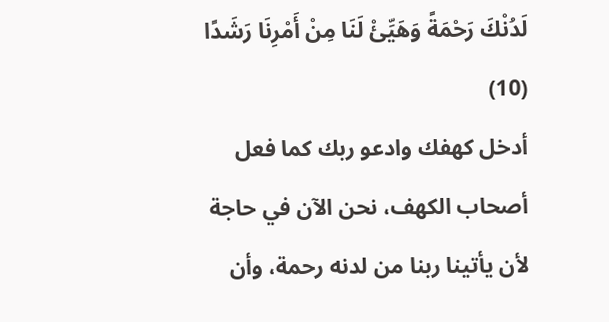لَدُنْكَ رَحْمَةً وَهَيِّئْ لَنَا مِنْ أَمْرِنَا رَشَدًا (10)
أدخل كهفك وادعو ربك كما فعل أصحاب الكهف، نحن الآن في حاجة لأن يأتينا ربنا من لدنه رحمة، وأن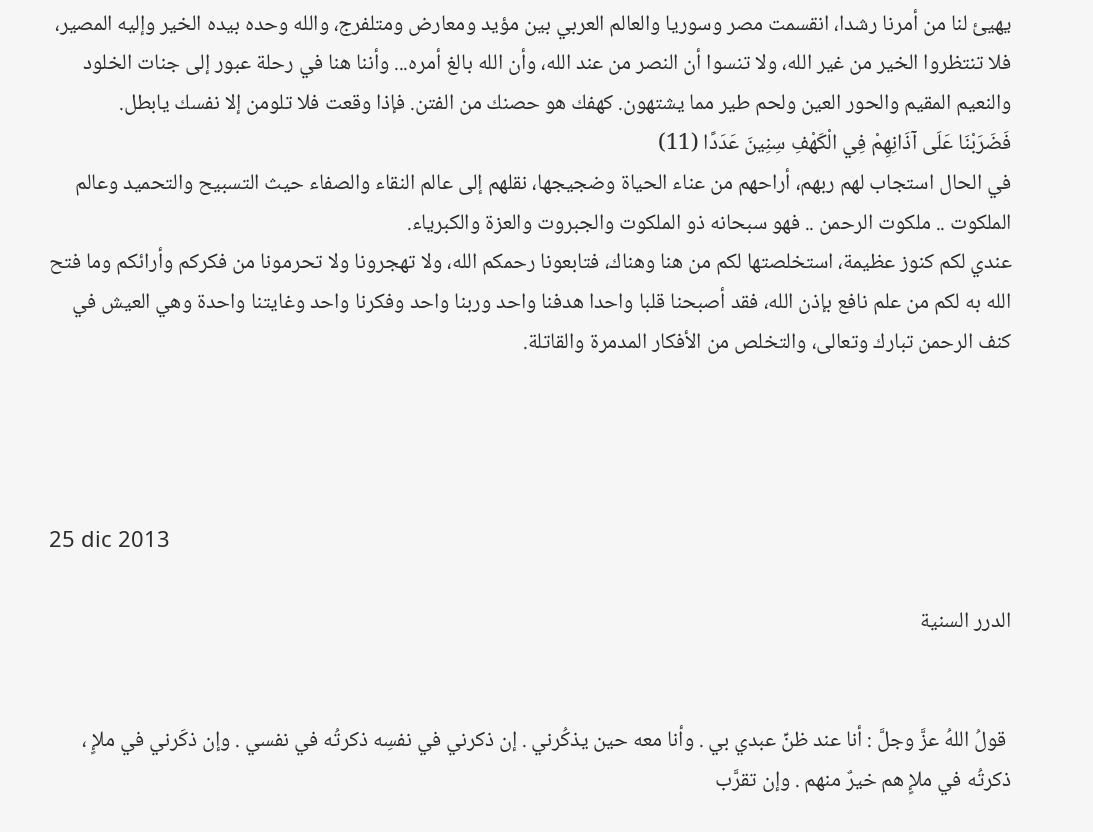يهيئ لنا من أمرنا رشدا، انقسمت مصر وسوريا والعالم العربي بين مؤيد ومعارض ومتلفرج، والله وحده بيده الخير وإليه المصير، فلا تنتظروا الخير من غير الله، ولا تنسوا أن النصر من عند الله، وأن الله بالغ أمره... وأننا هنا في رحلة عبور إلى جنات الخلود والنعيم المقيم والحور العين ولحم طير مما يشتهون. كهفك هو حصنك من الفتن. فإذا وقعت فلا تلومن إلا نفسك يابطل.
فَضَرَبْنَا عَلَى آذَانِهِمْ فِي الْكَهْفِ سِنِينَ عَدَدًا (11)
في الحال استجاب لهم ربهم، أراحهم من عناء الحياة وضجيجها، نقلهم إلى عالم النقاء والصفاء حيث التسبيح والتحميد وعالم الملكوت .. ملكوت الرحمن .. فهو سبحانه ذو الملكوت والجبروت والعزة والكبرياء.
عندي لكم كنوز عظيمة، استخلصتها لكم من هنا وهناك، فتابعونا رحمكم الله، ولا تهجرونا ولا تحرمونا من فكركم وأرائكم وما فتح الله به لكم من علم نافع بإذن الله، فقد أصبحنا قلبا واحدا هدفنا واحد وربنا واحد وفكرنا واحد وغايتنا واحدة وهي العيش في كنف الرحمن تبارك وتعالى، والتخلص من الأفكار المدمرة والقاتلة.




25 dic 2013

الدرر السنية


 قولُ اللهُ عزَّ وجلَّ : أنا عند ظنِّ عبدي بي . وأنا معه حين يذكُرني . إن ذكرني في نفسِه ذكرتُه في نفسي . وإن ذكَرني في ملإٍ ، ذكرتُه في ملإٍ هم خيرٌ منهم . وإن تقرَّب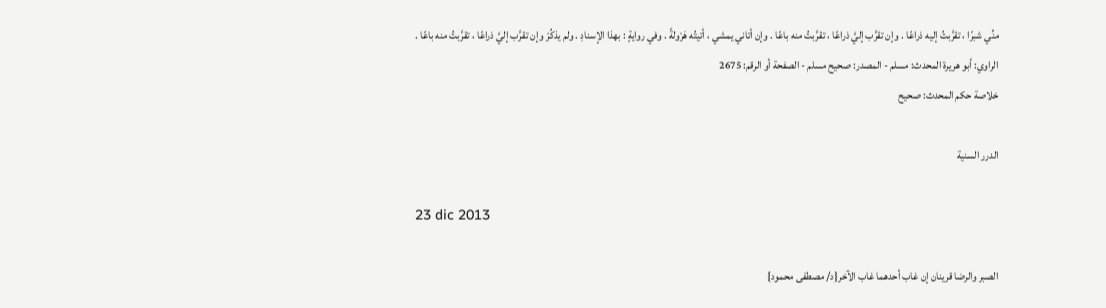منِّي شبرًا ، تقرَّبتُ إليه ذراعًا . وإن تقرَّب إليَّ ذراعًا ، تقرَّبتُ منه باعًا . وإن أتاني يمشي ، أتيتُه هَرْولةً . وفي روايةٍ : بهذا الإسنادِ . ولم يذكُرْ وإن تقرَّب إليَّ ذراعًا ، تقرَّبتُ منه باعًا .
الراوي: أبو هريرة المحدث: مسلم - المصدر: صحيح مسلم - الصفحة أو الرقم: 2675
خلاصة حكم المحدث: صحيح

الدرر السنية

23 dic 2013

الصبر والرضا قرينان إن غاب أحدهما غاب الآخر{د/ مصطفى محمود}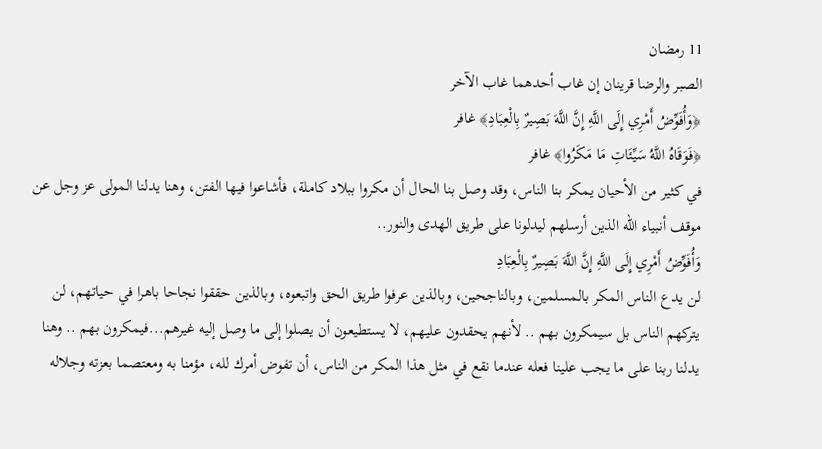11 رمضان
الصبر والرضا قرينان إن غاب أحدهما غاب الآخر
﴿وَأُفَوِّضُ أَمْرِي إِلَى اللَّهِ إِنَّ اللَّهَ بَصِيرٌ بِالْعِبَادِ﴾ غافر
﴿فَوَقَاهُ اللَّهُ سَيِّئَاتِ مَا مَكَرُوا﴾ غافر
في كثير من الأحيان يمكر بنا الناس، وقد وصل بنا الحال أن مكروا ببلاد كاملة، فأشاعوا فيها الفتن، وهنا يدلنا المولى عز وجل عن موقف أنبياء الله الذين أرسلهم ليدلونا على طريق الهدى والنور..
وَأُفَوِّضُ أَمْرِي إِلَى اللَّهِ إِنَّ اللَّهَ بَصِيرٌ بِالْعِبَادِ
لن يدع الناس المكر بالمسلمين، وبالناجحين، وبالذين عرفوا طريق الحق واتبعوه، وبالذين حققوا نجاحا باهرا في حياتهم، لن يتركهم الناس بل سيمكرون بهم .. لأنهم يحقدون عليهم، لا يستطيعون أن يصلوا إلى ما وصل إليه غيرهم...فيمكرون بهم .. وهنا يدلنا ربنا على ما يجب علينا فعله عندما نقع في مثل هذا المكر من الناس، أن تفوض أمرك لله، مؤمنا به ومعتصما بعزته وجلاله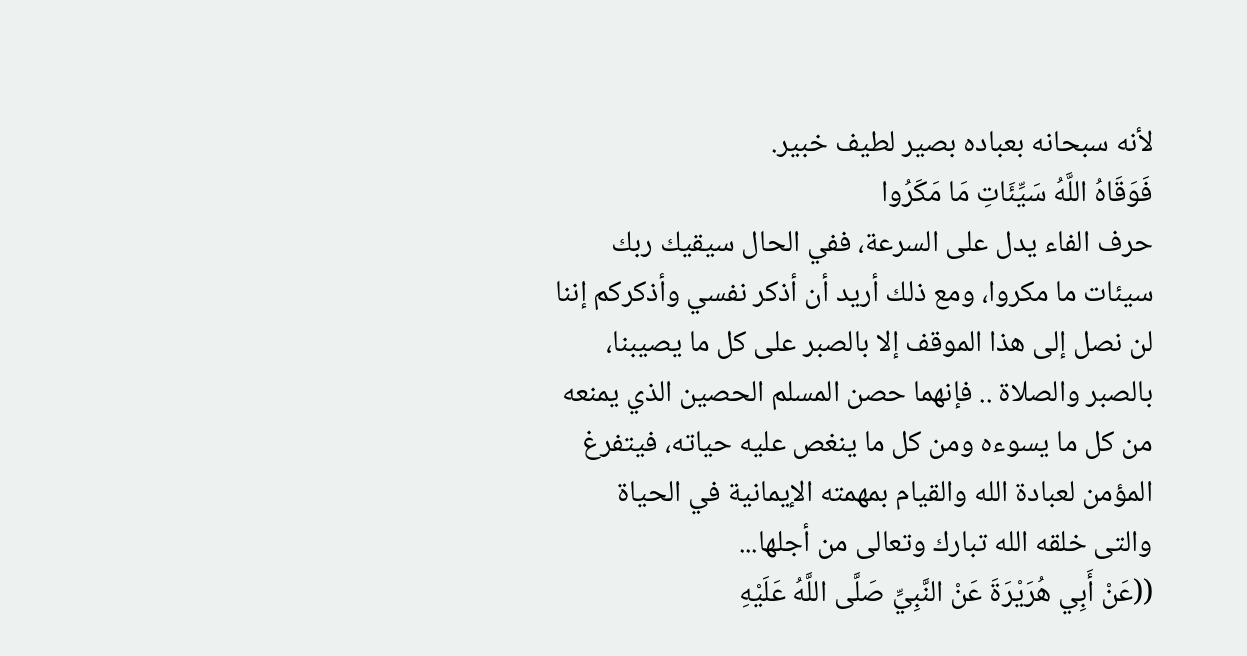لأنه سبحانه بعباده بصير لطيف خبير.
فَوَقَاهُ اللَّهُ سَيِّئَاتِ مَا مَكَرُوا
حرف الفاء يدل على السرعة، ففي الحال سيقيك ربك سيئات ما مكروا، ومع ذلك أريد أن أذكر نفسي وأذكركم إننا لن نصل إلى هذا الموقف إلا بالصبر على كل ما يصيبنا، بالصبر والصلاة .. فإنهما حصن المسلم الحصين الذي يمنعه من كل ما يسوءه ومن كل ما ينغص عليه حياته، فيتفرغ المؤمن لعبادة الله والقيام بمهمته الإيمانية في الحياة والتى خلقه الله تبارك وتعالى من أجلها...
((عَنْ أَبِي هُرَيْرَةَ عَنْ النَّبِيِّ صَلَّى اللَّهُ عَلَيْهِ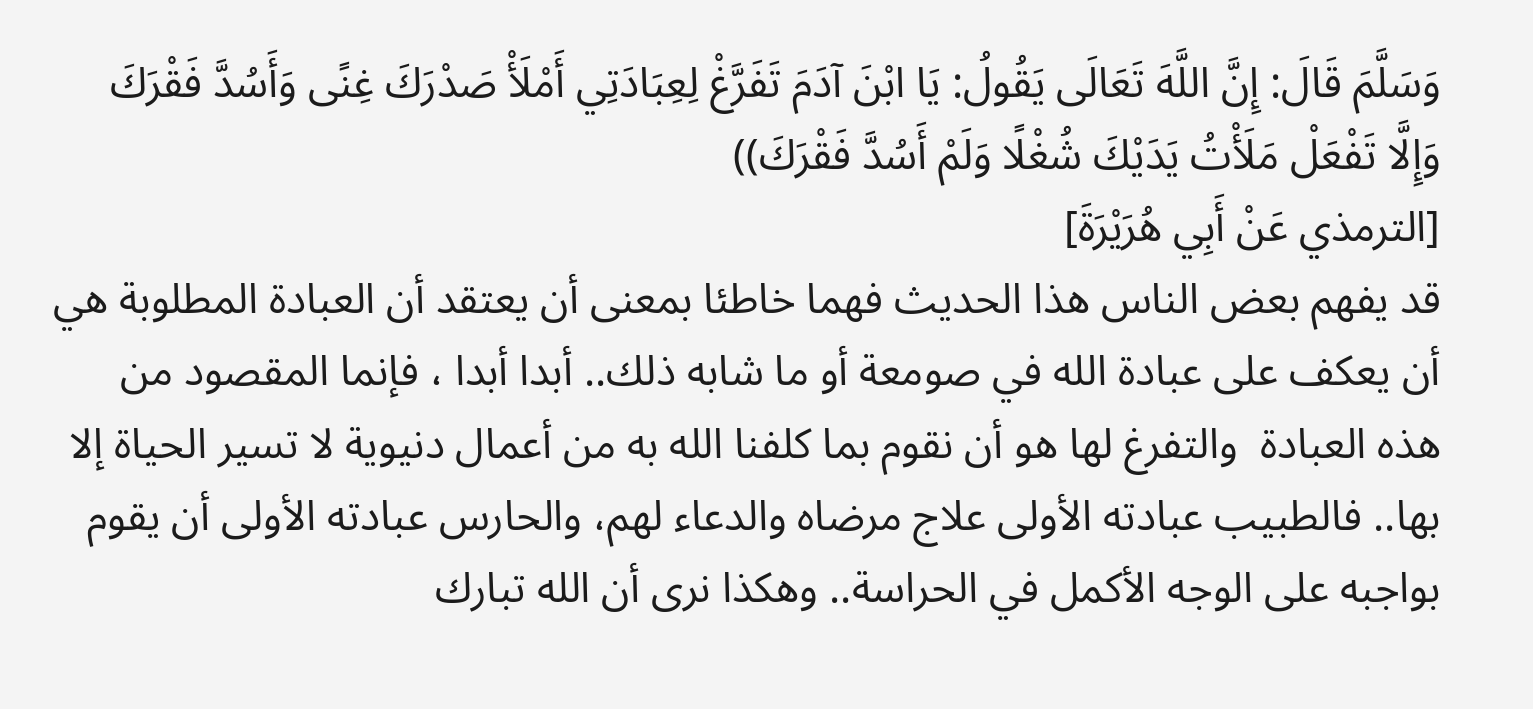وَسَلَّمَ قَالَ: إِنَّ اللَّهَ تَعَالَى يَقُولُ: يَا ابْنَ آدَمَ تَفَرَّغْ لِعِبَادَتِي أَمْلَأْ صَدْرَكَ غِنًى وَأَسُدَّ فَقْرَكَ وَإِلَّا تَفْعَلْ مَلَأْتُ يَدَيْكَ شُغْلًا وَلَمْ أَسُدَّ فَقْرَكَ))
[الترمذي عَنْ أَبِي هُرَيْرَةَ]
قد يفهم بعض الناس هذا الحديث فهما خاطئا بمعنى أن يعتقد أن العبادة المطلوبة هي أن يعكف على عبادة الله في صومعة أو ما شابه ذلك.. أبدا أبدا ، فإنما المقصود من هذه العبادة  والتفرغ لها هو أن نقوم بما كلفنا الله به من أعمال دنيوية لا تسير الحياة إلا بها.. فالطبيب عبادته الأولى علاج مرضاه والدعاء لهم، والحارس عبادته الأولى أن يقوم بواجبه على الوجه الأكمل في الحراسة.. وهكذا نرى أن الله تبارك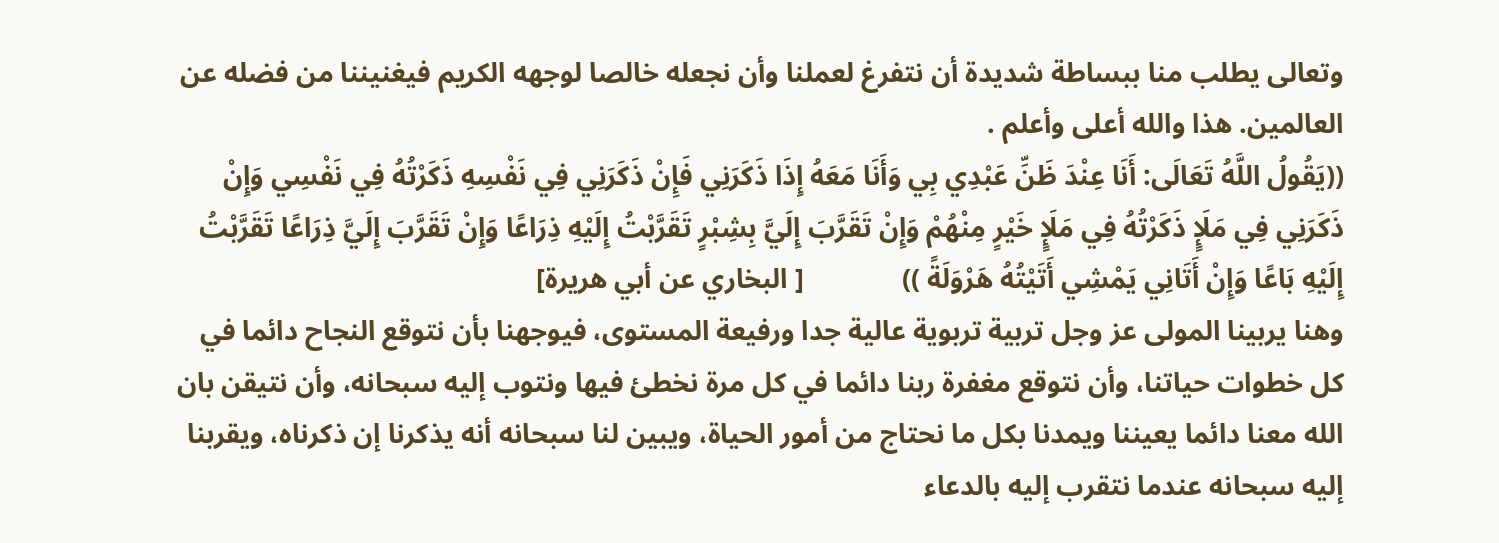وتعالى يطلب منا ببساطة شديدة أن نتفرغ لعملنا وأن نجعله خالصا لوجهه الكريم فيغنيننا من فضله عن العالمين. هذا والله أعلى وأعلم .
((يَقُولُ اللَّهُ تَعَالَى: أَنَا عِنْدَ ظَنِّ عَبْدِي بِي وَأَنَا مَعَهُ إِذَا ذَكَرَنِي فَإِنْ ذَكَرَنِي فِي نَفْسِهِ ذَكَرْتُهُ فِي نَفْسِي وَإِنْ ذَكَرَنِي فِي مَلَإٍ ذَكَرْتُهُ فِي مَلَإٍ خَيْرٍ مِنْهُمْ وَإِنْ تَقَرَّبَ إِلَيَّ بِشِبْرٍ تَقَرَّبْتُ إِلَيْهِ ذِرَاعًا وَإِنْ تَقَرَّبَ إِلَيَّ ذِرَاعًا تَقَرَّبْتُ إِلَيْهِ بَاعًا وَإِنْ أَتَانِي يَمْشِي أَتَيْتُهُ هَرْوَلَةً ))              [ البخاري عن أبي هريرة]
وهنا يربينا المولى عز وجل تربية تربوية عالية جدا ورفيعة المستوى، فيوجهنا بأن نتوقع النجاح دائما في كل خطوات حياتنا، وأن نتوقع مغفرة ربنا دائما في كل مرة نخطئ فيها ونتوب إليه سبحانه، وأن نتيقن بان الله معنا دائما يعيننا ويمدنا بكل ما نحتاج من أمور الحياة، ويبين لنا سبحانه أنه يذكرنا إن ذكرناه، ويقربنا إليه سبحانه عندما نتقرب إليه بالدعاء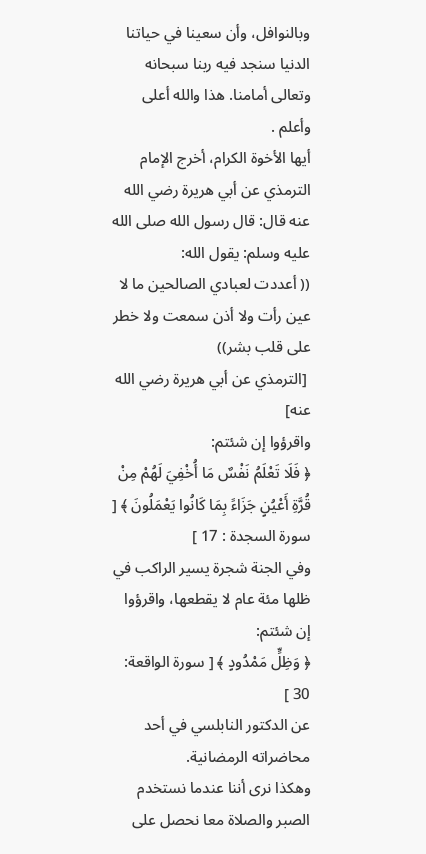وبالنوافل، وأن سعينا في حياتنا الدنيا سنجد فيه ربنا سبحانه وتعالى أمامنا. هذا والله أعلى وأعلم .
أيها الأخوة الكرام، أخرج الإمام الترمذي عن أبي هريرة رضي الله عنه قال: قال رسول الله صلى الله عليه وسلم: يقول الله:
(( أعددت لعبادي الصالحين ما لا عين رأت ولا أذن سمعت ولا خطر على قلب بشر))
 [الترمذي عن أبي هريرة رضي الله عنه]
واقرؤوا إن شئتم:
﴿ فَلَا تَعْلَمُ نَفْسٌ مَا أُخْفِيَ لَهُمْ مِنْ قُرَّةِ أَعْيُنٍ جَزَاءً بِمَا كَانُوا يَعْمَلُونَ ﴾ [ سورة السجدة : 17 ]
وفي الجنة شجرة يسير الراكب في ظلها مئة عام لا يقطعها، واقرؤوا إن شئتم:
﴿ وَظِلٍّ مَمْدُودٍ ﴾ [ سورة الواقعة: 30 ]
عن الدكتور النابلسي في أحد محاضراته الرمضانية.
وهكذا نرى أننا عندما نستخدم الصبر والصلاة معا نحصل على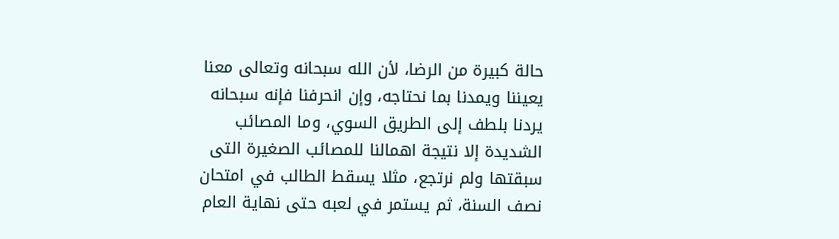حالة كبيرة من الرضا، لأن الله سبحانه وتعالى معنا يعيننا ويمدنا بما نحتاجه، وإن انحرفنا فإنه سبحانه يردنا بلطف إلى الطريق السوي، وما المصائب الشديدة إلا نتيجة اهمالنا للمصائب الصغيرة التى سبقتها ولم نرتجع، مثلا يسقط الطالب في امتحان نصف السنة، ثم يستمر في لعبه حتى نهاية العام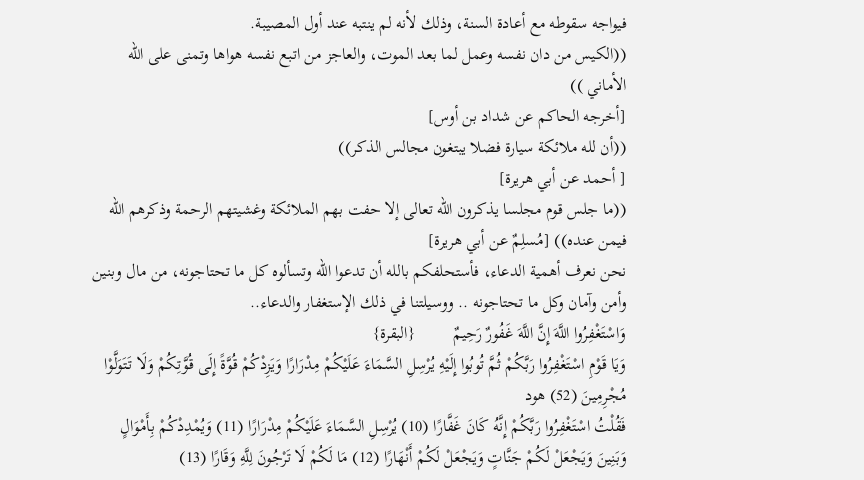فيواجه سقوطه مع أعادة السنة، وذلك لأنه لم ينتبه عند أول المصيبة.
((الكيس من دان نفسه وعمل لما بعد الموت، والعاجز من اتبع نفسه هواها وتمنى على الله الأماني ))
[أخرجه الحاكم عن شداد بن أوس]
((أن لله ملائكة سيارة فضلا يبتغون مجالس الذكر))
[ أحمد عن أبي هريرة]
((ما جلس قوم مجلسا يذكرون الله تعالى إلا حفت بهم الملائكة وغشيتهم الرحمة وذكرهم الله فيمن عنده)) [مُسلِمٌ عن أبي هريرة]
نحن نعرف أهمية الدعاء، فأستحلفكم بالله أن تدعوا الله وتسألوه كل ما تحتاجونه، من مال وبنين وأمن وآمان وكل ما تحتاجونه .. ووسيلتنا في ذلك الإستغفار والدعاء..
وَاسْتَغْفِرُوا اللَّهَ إِنَّ اللَّهَ غَفُورٌ رَحِيمٌ         {البقرة}
وَيَا قَوْمِ اسْتَغْفِرُوا رَبَّكُمْ ثُمَّ تُوبُوا إِلَيْهِ يُرْسِلِ السَّمَاءَ عَلَيْكُمْ مِدْرَارًا وَيَزِدْكُمْ قُوَّةً إِلَى قُوَّتِكُمْ وَلَا تَتَوَلَّوْا مُجْرِمِينَ (52) هود
فَقُلْتُ اسْتَغْفِرُوا رَبَّكُمْ إِنَّهُ كَانَ غَفَّارًا (10) يُرْسِلِ السَّمَاءَ عَلَيْكُمْ مِدْرَارًا (11) وَيُمْدِدْكُمْ بِأَمْوَالٍ وَبَنِينَ وَيَجْعَلْ لَكُمْ جَنَّاتٍ وَيَجْعَلْ لَكُمْ أَنْهَارًا (12) مَا لَكُمْ لَا تَرْجُونَ لِلَّهِ وَقَارًا (13)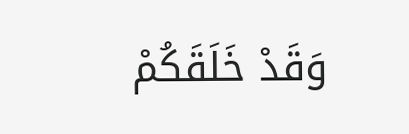وَقَدْ خَلَقَكُمْ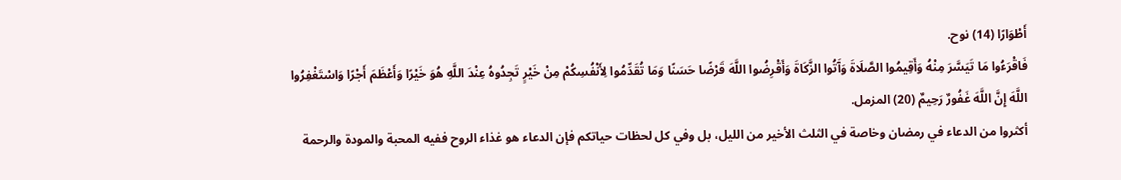أَطْوَارًا (14) نوح.
فَاقْرَءُوا مَا تَيَسَّرَ مِنْهُ وَأَقِيمُوا الصَّلَاةَ وَآَتُوا الزَّكَاةَ وَأَقْرِضُوا اللَّهَ قَرْضًا حَسَنًا وَمَا تُقَدِّمُوا لِأَنْفُسِكُمْ مِنْ خَيْرٍ تَجِدُوهُ عِنْدَ اللَّهِ هُوَ خَيْرًا وَأَعْظَمَ أَجْرًا وَاسْتَغْفِرُوا اللَّهَ إِنَّ اللَّهَ غَفُورٌ رَحِيمٌ (20) المزمل.
أكثروا من الدعاء في رمضان وخاصة في الثلث الأخير من الليل، بل وفي كل لحظات حياتكم فإن الدعاء هو غذاء الروح ففيه المحبة والمودة والرحمة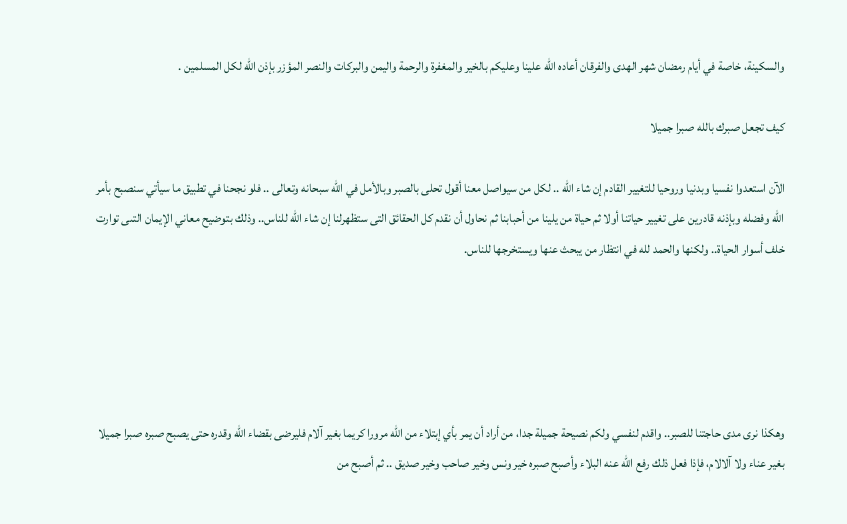والسكينة، خاصة في أيام رمضان شهر الهدى والفرقان أعاده الله علينا وعليكم بالخير والمغفرة والرحمة واليمن والبركات والنصر المؤزر بإذن الله لكل المسلمين .

كيف تجعل صبرك بالله صبرا جميلا

الآن استعدوا نفسيا وبدنيا وروحيا للتغيير القادم إن شاء الله .. لكل من سيواصل معنا أقول تحلى بالصبر وبالأمل في الله سبحانه وتعالى .. فلو نجحنا في تطبيق ما سيأتي سنصبح بأمر الله وفضله وبإذنه قادرين على تغيير حياتنا أولا ثم حياة من يلينا من أحبابنا ثم نحاول أن نقدم كل الحقائق التى ستظهرلنا إن شاء الله للناس.. وذلك بتوضيح معاني الإيمان التىى توارت خلف أسوار الحياة.. ولكنها والحمد لله في انتظار من يبحث عنها ويستخرجها للناس.





وهكذا نرى مدى حاجتنا للصبر.. واقدم لنفسي ولكم نصيحة جميلة جدا، من أراد أن يمر بأي إبتلاء من الله مرورا كريما بغير آلام فليرضى بقضاء الله وقدره حتى يصبح صبره صبرا جميلا بغير عناء ولا آلالام، فإذا فعل ذلك رفع الله عنه البلاء وأصبح صبره خير ونس وخير صاحب وخير صديق .. ثم أصبح من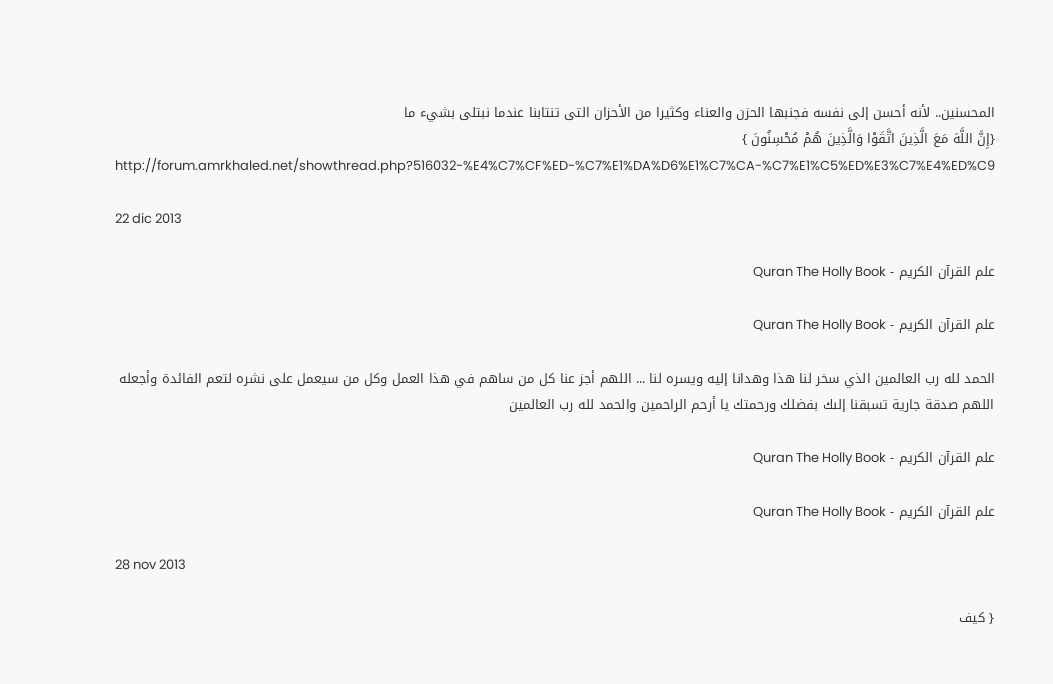المحسنين.. لأنه أحسن إلى نفسه فجنبها الحزن والعناء وكثيرا من الأحزان التى تنتابنا عندما نبتلى بشيء ما
{إِنَّ اللَّهَ مَعَ الَّذِينَ اتَّقَوْا وَالَّذِينَ هُمْ مُحْسِنُونَ }
http://forum.amrkhaled.net/showthread.php?516032-%E4%C7%CF%ED-%C7%E1%DA%D6%E1%C7%CA-%C7%E1%C5%ED%E3%C7%E4%ED%C9

22 dic 2013

علم القرآن الكريم - Quran The Holly Book

علم القرآن الكريم - Quran The Holly Book

الحمد لله رب العالمين الذي سخر لنا هذا وهدانا إليه ويسره لنا ... اللهم أجز عنا كل من ساهم في هذا العمل وكل من سيعمل على نشره لتعم الفائدة وأجعله اللهم صدقة جارية تسبقنا إلىك بفضلك ورحمتك يا أرحم الراحمين والحمد لله رب العالمين

علم القرآن الكريم - Quran The Holly Book

علم القرآن الكريم - Quran The Holly Book

28 nov 2013

{ كيف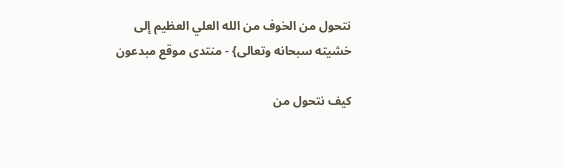نتحول من الخوف من الله العلي العظيم إلى خشيته سبحانه وتعالى} - منتدى موقع مبدعون

كيف نتحول من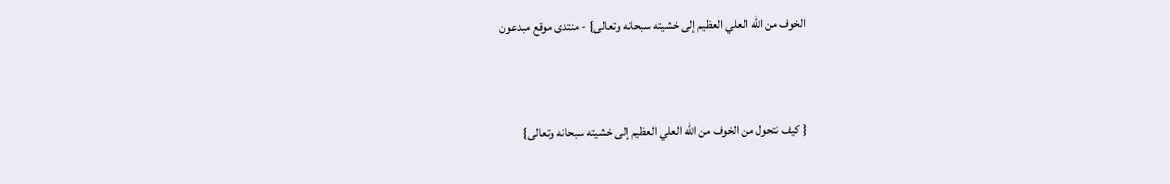الخوف من الله العلي العظيم إلى خشيته سبحانه وتعالى} - منتدى موقع مبدعون


{ كيف نتحول من الخوف من الله العلي العظيم إلى خشيته سبحانه وتعالى}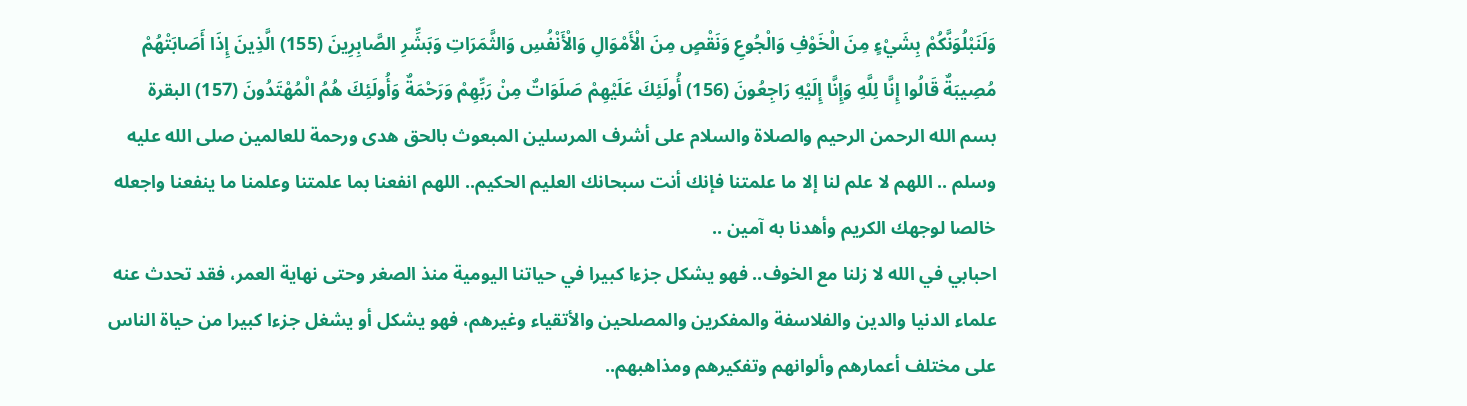وَلَنَبْلُوَنَّكُمْ بِشَيْءٍ مِنَ الْخَوْفِ وَالْجُوعِ وَنَقْصٍ مِنَ الْأَمْوَالِ وَالْأَنْفُسِ وَالثَّمَرَاتِ وَبَشِّرِ الصَّابِرِينَ (155) الَّذِينَ إِذَا أَصَابَتْهُمْ مُصِيبَةٌ قَالُوا إِنَّا لِلَّهِ وَإِنَّا إِلَيْهِ رَاجِعُونَ (156) أُولَئِكَ عَلَيْهِمْ صَلَوَاتٌ مِنْ رَبِّهِمْ وَرَحْمَةٌ وَأُولَئِكَ هُمُ الْمُهْتَدُونَ (157) البقرة
بسم الله الرحمن الرحيم والصلاة والسلام على أشرف المرسلين المبعوث بالحق هدى ورحمة للعالمين صلى الله عليه وسلم .. اللهم لا علم لنا إلا ما علمتنا فإنك أنت سبحانك العليم الحكيم.. اللهم انفعنا بما علمتنا وعلمنا ما ينفعنا واجعله خالصا لوجهك الكريم وأهدنا به آمين ..
احبابي في الله لا زلنا مع الخوف.. فهو يشكل جزءا كبيرا في حياتنا اليومية منذ الصغر وحتى نهاية العمر، فقد تحدث عنه علماء الدنيا والدين والفلاسفة والمفكرين والمصلحين والأتقياء وغيرهم، فهو يشكل أو يشغل جزءا كبيرا من حياة الناس على مختلف أعمارهم وألوانهم وتفكيرهم ومذاهبهم..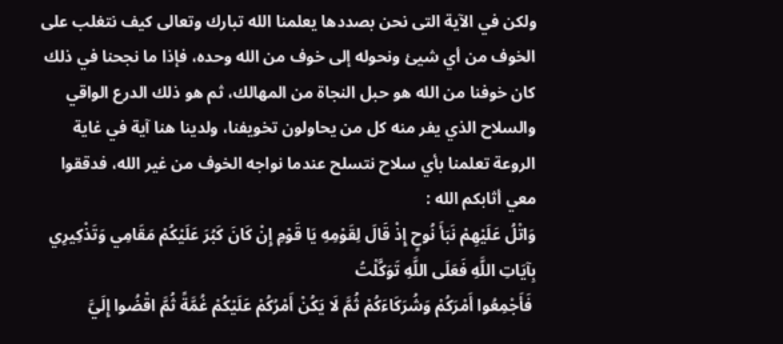ولكن في الآية التى نحن بصددها يعلمنا الله تبارك وتعالى كيف نتغلب على الخوف من أي شيئ ونحوله إلى خوف من الله وحده، فإذا ما نجحنا في ذلك كان خوفنا من الله هو حبل النجاة من المهالك، ثم هو ذلك الدرع الواقي والسلاح الذي يفر منه كل من يحاولون تخويفنا، ولدينا هنا آية في غاية الروعة تعلمنا بأي سلاح نتسلح عندما نواجه الخوف من غير الله، فدققوا معي أثابكم الله :
وَاتْلُ عَلَيْهِمْ نَبَأَ نُوحٍ إِذْ قَالَ لِقَوْمِهِ يَا قَوْمِ إِنْ كَانَ كَبُرَ عَلَيْكُمْ مَقَامِي وَتَذْكِيرِي بِآيَاتِ اللَّهِ فَعَلَى اللَّهِ تَوَكَّلْتُ
 فَأَجْمِعُوا أَمْرَكُمْ وَشُرَكَاءَكُمْ ثُمَّ لَا يَكُنْ أَمْرُكُمْ عَلَيْكُمْ غُمَّةً ثُمَّ اقْضُوا إِلَيَّ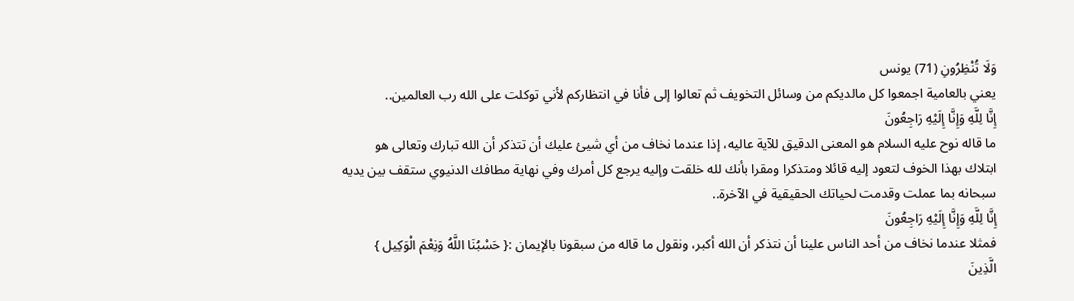وَلَا تُنْظِرُونِ (71) يونس
يعني بالعامية اجمعوا كل مالديكم من وسائل التخويف ثم تعالوا إلى فأنا في انتظاركم لأني توكلت على الله رب العالمين..
إِنَّا لِلَّهِ وَإِنَّا إِلَيْهِ رَاجِعُونَ
ما قاله نوح عليه السلام هو المعنى الدقيق للآية عاليه، إذا عندما نخاف من أي شيئ عليك أن تتذكر أن الله تبارك وتعالى هو ابتلاك بهذا الخوف لتعود إليه قائلا ومتذكرا ومقرا بأنك لله خلقت وإليه يرجع كل أمرك وفي نهاية مطافك الدنيوي ستقف بين يديه سبحانه بما عملت وقدمت لحياتك الحقيقية في الآخرة..
إِنَّا لِلَّهِ وَإِنَّا إِلَيْهِ رَاجِعُونَ
فمثلا عندما نخاف من أحد الناس علينا أن نتذكر أن الله أكبر، ونقول ما قاله من سبقونا بالإيمان :{ حَسْبُنَا اللَّهُ وَنِعْمَ الْوَكِيل }
الَّذِينَ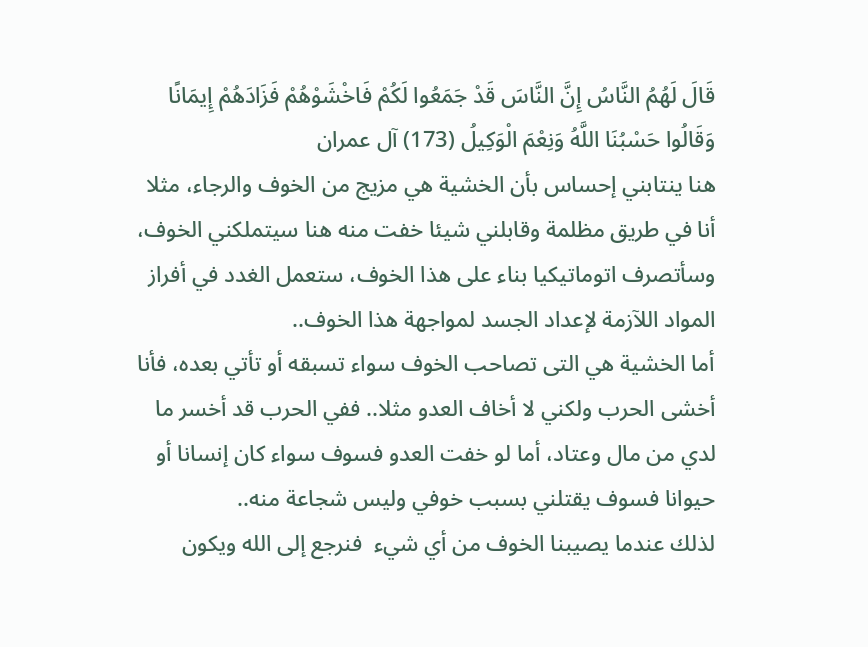قَالَ لَهُمُ النَّاسُ إِنَّ النَّاسَ قَدْ جَمَعُوا لَكُمْ فَاخْشَوْهُمْ فَزَادَهُمْ إِيمَانًا وَقَالُوا حَسْبُنَا اللَّهُ وَنِعْمَ الْوَكِيلُ (173) آل عمران
هنا ينتابني إحساس بأن الخشية هي مزيج من الخوف والرجاء، مثلا أنا في طريق مظلمة وقابلني شيئا خفت منه هنا سيتملكني الخوف، وسأتصرف اتوماتيكيا بناء على هذا الخوف، ستعمل الغدد في أفراز المواد اللآزمة لإعداد الجسد لمواجهة هذا الخوف..
أما الخشية هي التى تصاحب الخوف سواء تسبقه أو تأتي بعده، فأنا أخشى الحرب ولكني لا أخاف العدو مثلا.. ففي الحرب قد أخسر ما لدي من مال وعتاد، أما لو خفت العدو فسوف سواء كان إنسانا أو حيوانا فسوف يقتلني بسبب خوفي وليس شجاعة منه..
لذلك عندما يصيبنا الخوف من أي شيء  فنرجع إلى الله ويكون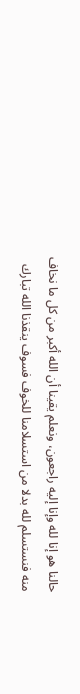حالنا هو إنا لله وإنا إليه راجعون، ونعلم يقينا أن الله أكبر من كل ما نخاف منه فنستسلم لله بدلا من استسلامنا للخوف فسوف ينقذنا الله تبارك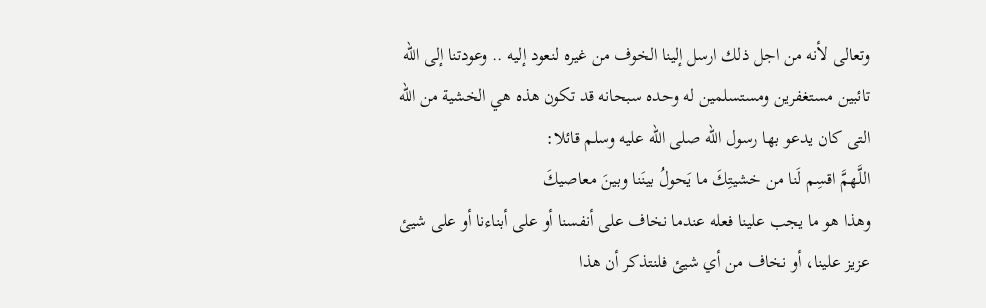وتعالى لأنه من اجل ذلك ارسل إلينا الخوف من غيره لنعود إليه .. وعودتنا إلى الله تائبين مستغفرين ومستسلمين له وحده سبحانه قد تكون هذه هي الخشية من الله التى كان يدعو بها رسول الله صلى الله عليه وسلم قائلا:
اللَّهمَّ اقسِم لَنا من خشيتِكَ ما يَحولُ بينَنا وبينَ معاصيكَ
وهذا هو ما يجب علينا فعله عندما نخاف على أنفسنا أو على أبناءنا أو على شيئ عزيز علينا، أو نخاف من أي شيئ فلنتذكر أن هذا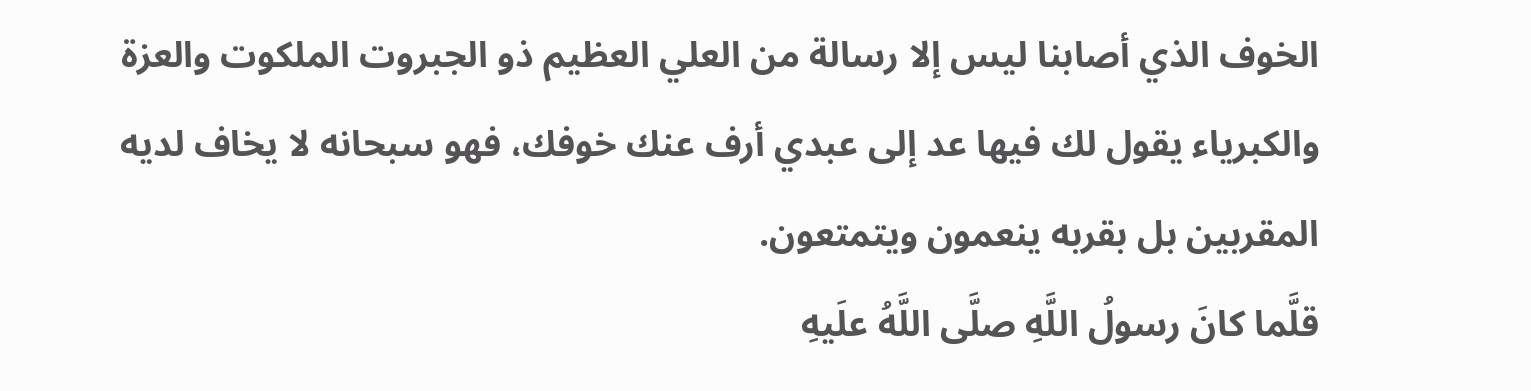الخوف الذي أصابنا ليس إلا رسالة من العلي العظيم ذو الجبروت الملكوت والعزة والكبرياء يقول لك فيها عد إلى عبدي أرف عنك خوفك، فهو سبحانه لا يخاف لديه المقربين بل بقربه ينعمون ويتمتعون.
قلَّما كانَ رسولُ اللَّهِ صلَّى اللَّهُ علَيهِ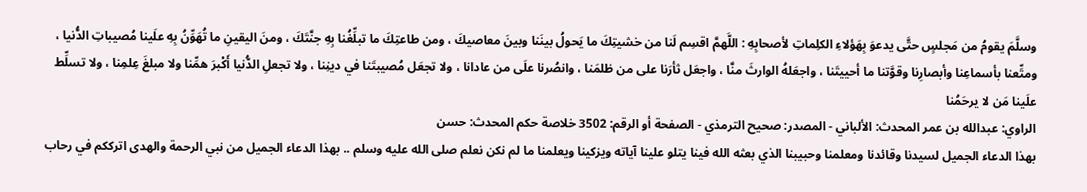وسلَّمَ يقومُ من مَجلسٍ حتَّى يدعوَ بِهَؤلاءِ الكلِماتِ لأصحابِهِ : اللَّهمَّ اقسِم لَنا من خشيتِكَ ما يَحولُ بينَنا وبينَ معاصيكَ ، ومن طاعتِكَ ما تبلِّغُنا بِهِ جنَّتَكَ ، ومنَ اليقينِ ما تُهَوِّنُ بِهِ علَينا مُصيباتِ الدُّنيا ، ومتِّعنا بأسماعِنا وأبصارِنا وقوَّتنا ما أحييتَنا ، واجعَلهُ الوارثَ منَّا ، واجعَل ثأرَنا على من ظلمَنا ، وانصُرنا علَى من عادانا ، ولا تجعَل مُصيبتَنا في دينِنا ، ولا تجعلِ الدُّنيا أَكْبرَ همِّنا ولا مبلغَ عِلمِنا ، ولا تسلِّط علَينا مَن لا يرحَمُنا
الراوي: عبدالله بن عمر المحدث: الألباني - المصدر: صحيح الترمذي - الصفحة أو الرقم: 3502 خلاصة حكم المحدث: حسن
بهذا الدعاء الجميل لسيدنا وقائدنا ومعلمنا وحبيبنا الذي بعثه الله فينا يتلو علينا آياته ويزكينا ويعلمنا ما لم نكن نعلم صلى الله عليه وسلم .. بهذا الدعاء الجميل من نبي الرحمة والهدى اترككم في رحاب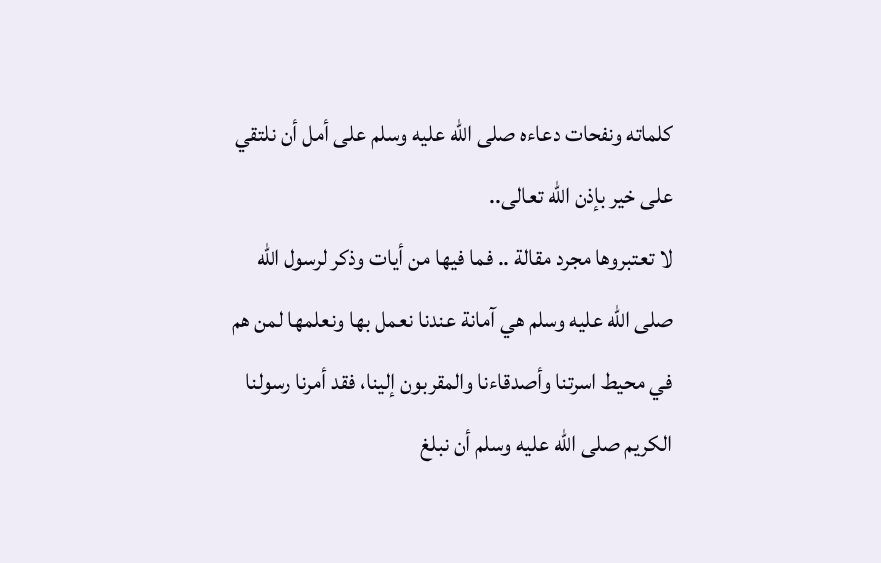كلماته ونفحات دعاءه صلى الله عليه وسلم على أمل أن نلتقي على خير بإذن الله تعالى..
لا تعتبروها مجرد مقالة .. فما فيها من أيات وذكر لرسول الله صلى الله عليه وسلم هي آمانة عندنا نعمل بها ونعلمها لمن هم في محيط اسرتنا وأصدقاءنا والمقربون إلينا، فقد أمرنا رسولنا الكريم صلى الله عليه وسلم أن نبلغ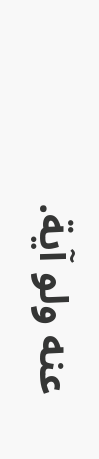عنه ولو آية.